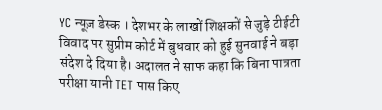YC न्यूज़ डेस्क । देशभर के लाखों शिक्षकों से जुड़े टीईटी विवाद पर सुप्रीम कोर्ट में बुधवार को हुई सुनवाई ने बड़ा संदेश दे दिया है। अदालत ने साफ कहा कि बिना पात्रता परीक्षा यानी TET पास किए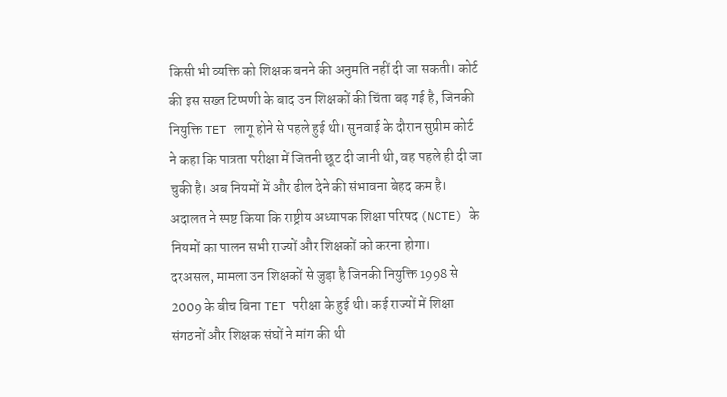किसी भी व्यक्ति को शिक्षक बनने की अनुमति नहीं दी जा सकती। कोर्ट की इस सख्त टिप्पणी के बाद उन शिक्षकों की चिंता बढ़ गई है, जिनकी नियुक्ति TET लागू होने से पहले हुई थी। सुनवाई के दौरान सुप्रीम कोर्ट ने कहा कि पात्रता परीक्षा में जितनी छूट दी जानी थी, वह पहले ही दी जा चुकी है। अब नियमों में और ढील देने की संभावना बेहद कम है। अदालत ने स्पष्ट किया कि राष्ट्रीय अध्यापक शिक्षा परिषद (NCTE) के नियमों का पालन सभी राज्यों और शिक्षकों को करना होगा।
दरअसल, मामला उन शिक्षकों से जुड़ा है जिनकी नियुक्ति 1998 से 2009 के बीच बिना TET परीक्षा के हुई थी। कई राज्यों में शिक्षा संगठनों और शिक्षक संघों ने मांग की थी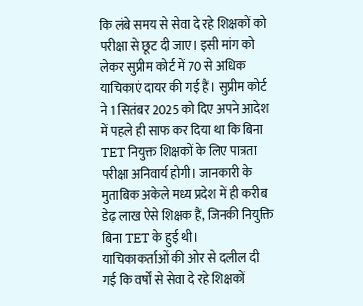कि लंबे समय से सेवा दे रहे शिक्षकों को परीक्षा से छूट दी जाए। इसी मांग को लेकर सुप्रीम कोर्ट में 70 से अधिक याचिकाएं दायर की गई हैं। सुप्रीम कोर्ट ने 1 सितंबर 2025 को दिए अपने आदेश में पहले ही साफ कर दिया था कि बिना TET नियुक्त शिक्षकों के लिए पात्रता परीक्षा अनिवार्य होगी। जानकारी के मुताबिक अकेले मध्य प्रदेश में ही करीब डेढ़ लाख ऐसे शिक्षक हैं, जिनकी नियुक्ति बिना TET के हुई थी।
याचिकाकर्ताओं की ओर से दलील दी गई कि वर्षों से सेवा दे रहे शिक्षकों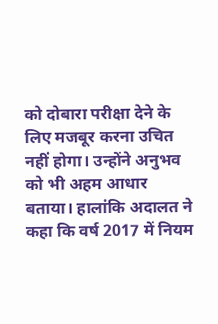को दोबारा परीक्षा देने के लिए मजबूर करना उचित नहीं होगा। उन्होंने अनुभव को भी अहम आधार बताया। हालांकि अदालत ने कहा कि वर्ष 2017 में नियम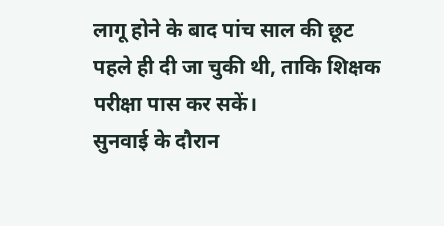लागू होने के बाद पांच साल की छूट पहले ही दी जा चुकी थी, ताकि शिक्षक परीक्षा पास कर सकें।
सुनवाई के दौरान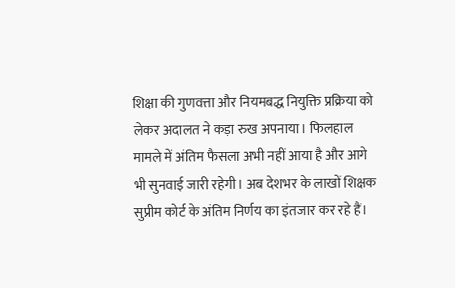शिक्षा की गुणवत्ता और नियमबद्ध नियुक्ति प्रक्रिया को लेकर अदालत ने कड़ा रुख अपनाया। फिलहाल मामले में अंतिम फैसला अभी नहीं आया है और आगे भी सुनवाई जारी रहेगी। अब देशभर के लाखों शिक्षक सुप्रीम कोर्ट के अंतिम निर्णय का इंतजार कर रहे हैं।